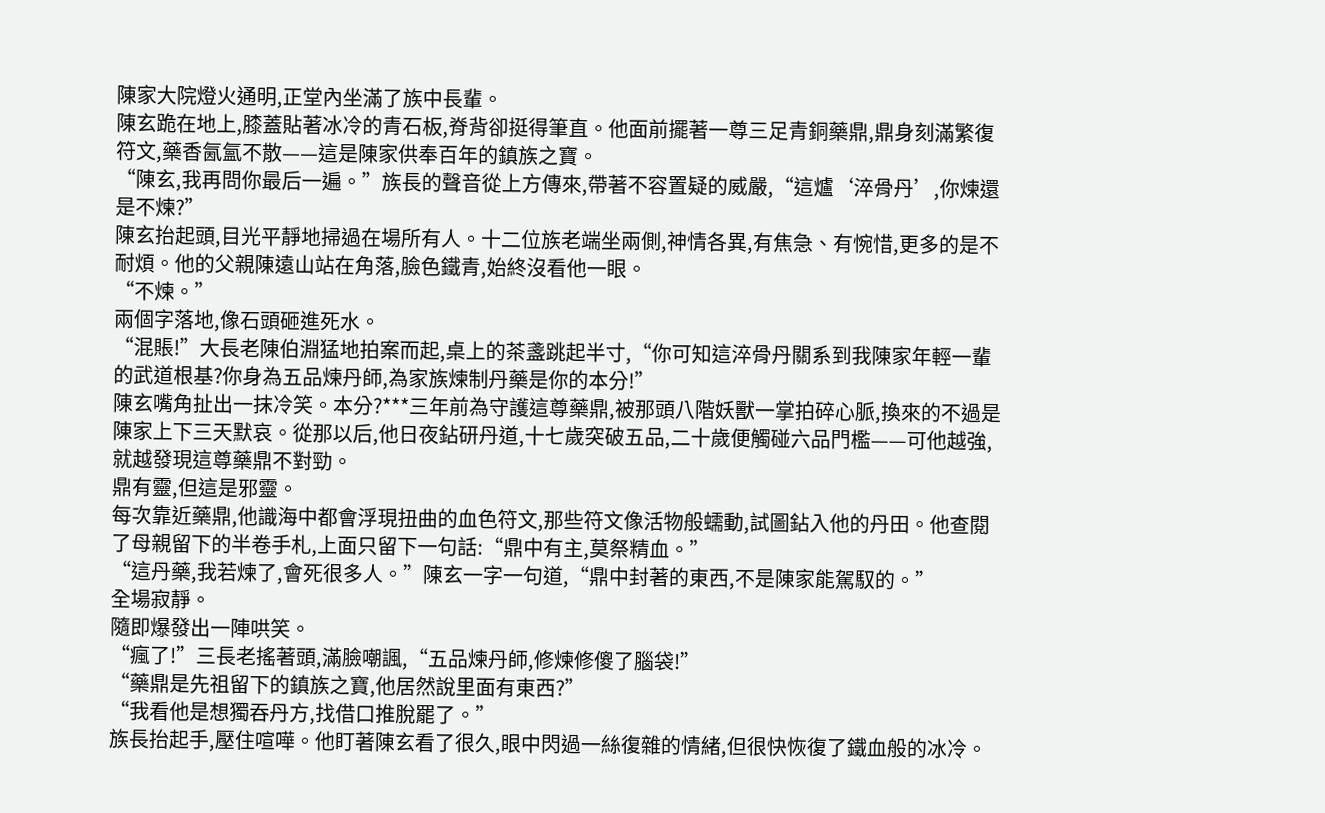陳家大院燈火通明,正堂內坐滿了族中長輩。
陳玄跪在地上,膝蓋貼著冰冷的青石板,脊背卻挺得筆直。他面前擺著一尊三足青銅藥鼎,鼎身刻滿繁復符文,藥香氤氳不散——這是陳家供奉百年的鎮族之寶。
“陳玄,我再問你最后一遍。”族長的聲音從上方傳來,帶著不容置疑的威嚴,“這爐‘淬骨丹’,你煉還是不煉?”
陳玄抬起頭,目光平靜地掃過在場所有人。十二位族老端坐兩側,神情各異,有焦急、有惋惜,更多的是不耐煩。他的父親陳遠山站在角落,臉色鐵青,始終沒看他一眼。
“不煉。”
兩個字落地,像石頭砸進死水。
“混賬!”大長老陳伯淵猛地拍案而起,桌上的茶盞跳起半寸,“你可知這淬骨丹關系到我陳家年輕一輩的武道根基?你身為五品煉丹師,為家族煉制丹藥是你的本分!”
陳玄嘴角扯出一抹冷笑。本分?***三年前為守護這尊藥鼎,被那頭八階妖獸一掌拍碎心脈,換來的不過是陳家上下三天默哀。從那以后,他日夜鉆研丹道,十七歲突破五品,二十歲便觸碰六品門檻——可他越強,就越發現這尊藥鼎不對勁。
鼎有靈,但這是邪靈。
每次靠近藥鼎,他識海中都會浮現扭曲的血色符文,那些符文像活物般蠕動,試圖鉆入他的丹田。他查閱了母親留下的半卷手札,上面只留下一句話:“鼎中有主,莫祭精血。”
“這丹藥,我若煉了,會死很多人。”陳玄一字一句道,“鼎中封著的東西,不是陳家能駕馭的。”
全場寂靜。
隨即爆發出一陣哄笑。
“瘋了!”三長老搖著頭,滿臉嘲諷,“五品煉丹師,修煉修傻了腦袋!”
“藥鼎是先祖留下的鎮族之寶,他居然說里面有東西?”
“我看他是想獨吞丹方,找借口推脫罷了。”
族長抬起手,壓住喧嘩。他盯著陳玄看了很久,眼中閃過一絲復雜的情緒,但很快恢復了鐵血般的冰冷。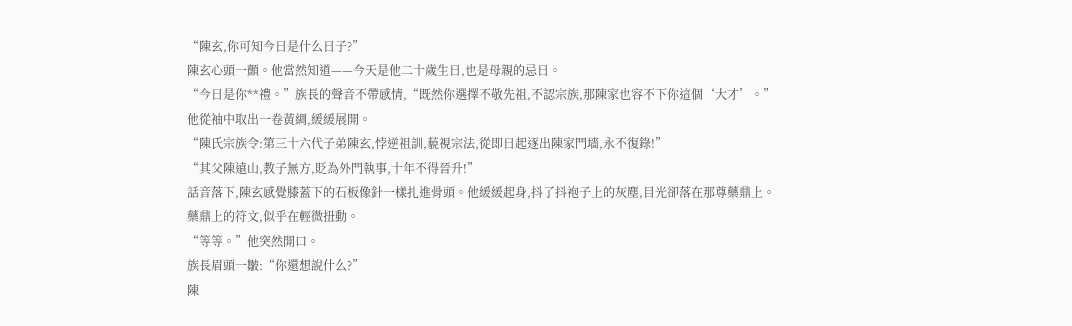“陳玄,你可知今日是什么日子?”
陳玄心頭一顫。他當然知道——今天是他二十歲生日,也是母親的忌日。
“今日是你**禮。”族長的聲音不帶感情,“既然你選擇不敬先祖,不認宗族,那陳家也容不下你這個‘大才’。”
他從袖中取出一卷黃綢,緩緩展開。
“陳氏宗族令:第三十六代子弟陳玄,悖逆祖訓,藐視宗法,從即日起逐出陳家門墻,永不復錄!”
“其父陳遠山,教子無方,貶為外門執事,十年不得晉升!”
話音落下,陳玄感覺膝蓋下的石板像針一樣扎進骨頭。他緩緩起身,抖了抖袍子上的灰塵,目光卻落在那尊藥鼎上。
藥鼎上的符文,似乎在輕微扭動。
“等等。”他突然開口。
族長眉頭一皺:“你還想說什么?”
陳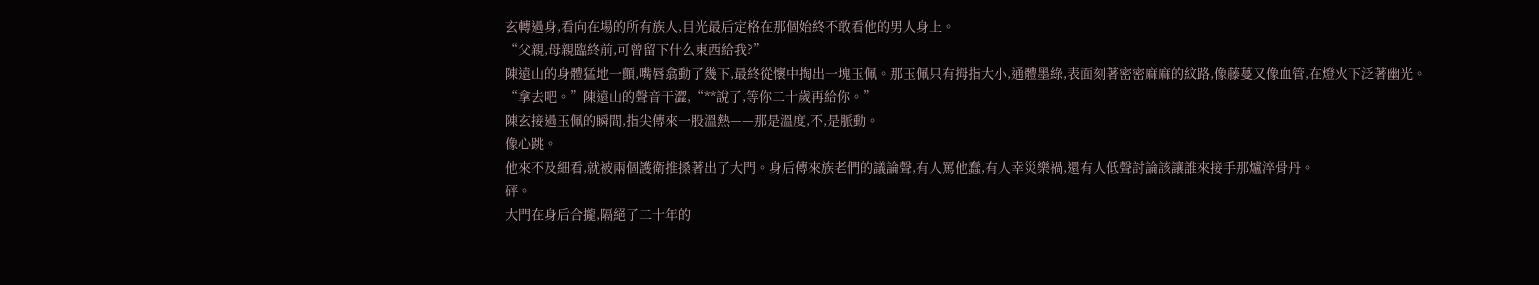玄轉過身,看向在場的所有族人,目光最后定格在那個始終不敢看他的男人身上。
“父親,母親臨終前,可曾留下什么東西給我?”
陳遠山的身體猛地一顫,嘴唇翕動了幾下,最終從懷中掏出一塊玉佩。那玉佩只有拇指大小,通體墨綠,表面刻著密密麻麻的紋路,像藤蔓又像血管,在燈火下泛著幽光。
“拿去吧。”陳遠山的聲音干澀,“**說了,等你二十歲再給你。”
陳玄接過玉佩的瞬間,指尖傳來一股溫熱——那是溫度,不,是脈動。
像心跳。
他來不及細看,就被兩個護衛推搡著出了大門。身后傳來族老們的議論聲,有人罵他蠢,有人幸災樂禍,還有人低聲討論該讓誰來接手那爐淬骨丹。
砰。
大門在身后合攏,隔絕了二十年的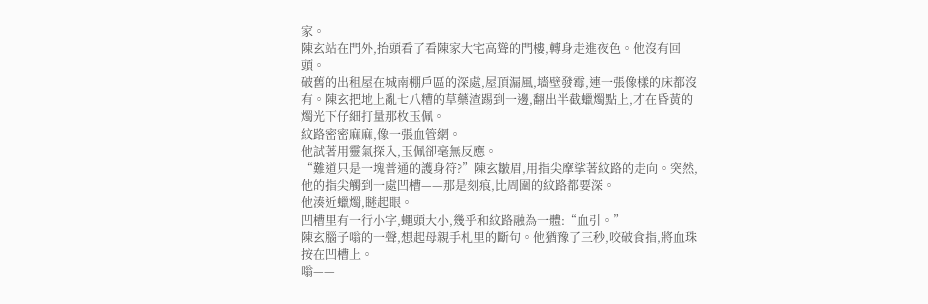家。
陳玄站在門外,抬頭看了看陳家大宅高聳的門樓,轉身走進夜色。他沒有回頭。
破舊的出租屋在城南棚戶區的深處,屋頂漏風,墻壁發霉,連一張像樣的床都沒有。陳玄把地上亂七八糟的草藥渣踢到一邊,翻出半截蠟燭點上,才在昏黃的燭光下仔細打量那枚玉佩。
紋路密密麻麻,像一張血管網。
他試著用靈氣探入,玉佩卻毫無反應。
“難道只是一塊普通的護身符?”陳玄皺眉,用指尖摩挲著紋路的走向。突然,他的指尖觸到一處凹槽——那是刻痕,比周圍的紋路都要深。
他湊近蠟燭,瞇起眼。
凹槽里有一行小字,蠅頭大小,幾乎和紋路融為一體:“血引。”
陳玄腦子嗡的一聲,想起母親手札里的斷句。他猶豫了三秒,咬破食指,將血珠按在凹槽上。
嗡——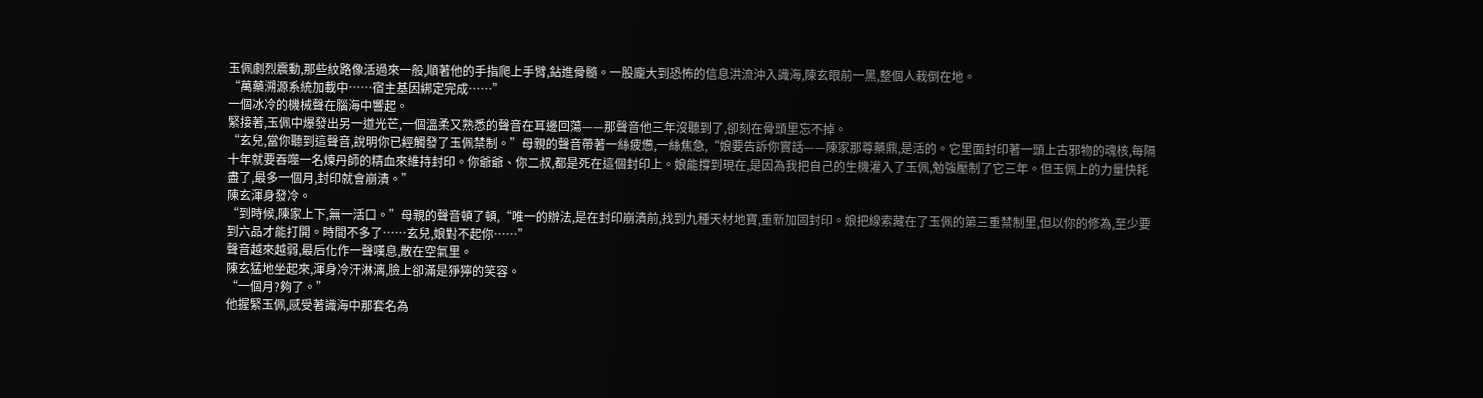玉佩劇烈震動,那些紋路像活過來一般,順著他的手指爬上手臂,鉆進骨髓。一股龐大到恐怖的信息洪流沖入識海,陳玄眼前一黑,整個人栽倒在地。
“萬藥溯源系統加載中……宿主基因綁定完成……”
一個冰冷的機械聲在腦海中響起。
緊接著,玉佩中爆發出另一道光芒,一個溫柔又熟悉的聲音在耳邊回蕩——那聲音他三年沒聽到了,卻刻在骨頭里忘不掉。
“玄兒,當你聽到這聲音,說明你已經觸發了玉佩禁制。”母親的聲音帶著一絲疲憊,一絲焦急,“娘要告訴你實話——陳家那尊藥鼎,是活的。它里面封印著一頭上古邪物的魂核,每隔十年就要吞噬一名煉丹師的精血來維持封印。你爺爺、你二叔,都是死在這個封印上。娘能撐到現在,是因為我把自己的生機灌入了玉佩,勉強壓制了它三年。但玉佩上的力量快耗盡了,最多一個月,封印就會崩潰。”
陳玄渾身發冷。
“到時候,陳家上下,無一活口。”母親的聲音頓了頓,“唯一的辦法,是在封印崩潰前,找到九種天材地寶,重新加固封印。娘把線索藏在了玉佩的第三重禁制里,但以你的修為,至少要到六品才能打開。時間不多了……玄兒,娘對不起你……”
聲音越來越弱,最后化作一聲嘆息,散在空氣里。
陳玄猛地坐起來,渾身冷汗淋漓,臉上卻滿是猙獰的笑容。
“一個月?夠了。”
他握緊玉佩,感受著識海中那套名為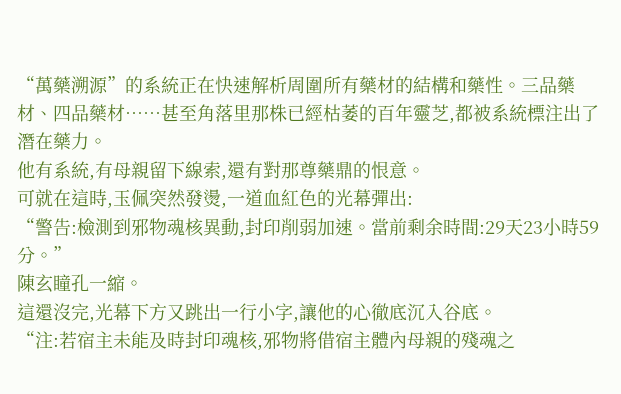“萬藥溯源”的系統正在快速解析周圍所有藥材的結構和藥性。三品藥材、四品藥材……甚至角落里那株已經枯萎的百年靈芝,都被系統標注出了潛在藥力。
他有系統,有母親留下線索,還有對那尊藥鼎的恨意。
可就在這時,玉佩突然發燙,一道血紅色的光幕彈出:
“警告:檢測到邪物魂核異動,封印削弱加速。當前剩余時間:29天23小時59分。”
陳玄瞳孔一縮。
這還沒完,光幕下方又跳出一行小字,讓他的心徹底沉入谷底。
“注:若宿主未能及時封印魂核,邪物將借宿主體內母親的殘魂之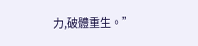力,破體重生。”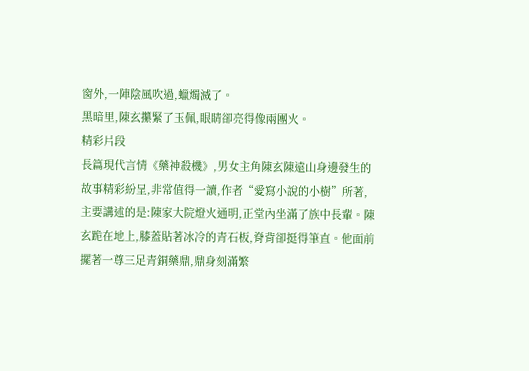窗外,一陣陰風吹過,蠟燭滅了。
黑暗里,陳玄攥緊了玉佩,眼睛卻亮得像兩團火。
精彩片段
長篇現代言情《藥神殺機》,男女主角陳玄陳遠山身邊發生的故事精彩紛呈,非常值得一讀,作者“愛寫小說的小樹”所著,主要講述的是:陳家大院燈火通明,正堂內坐滿了族中長輩。陳玄跪在地上,膝蓋貼著冰冷的青石板,脊背卻挺得筆直。他面前擺著一尊三足青銅藥鼎,鼎身刻滿繁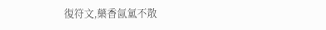復符文,藥香氤氳不散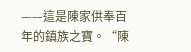——這是陳家供奉百年的鎮族之寶。“陳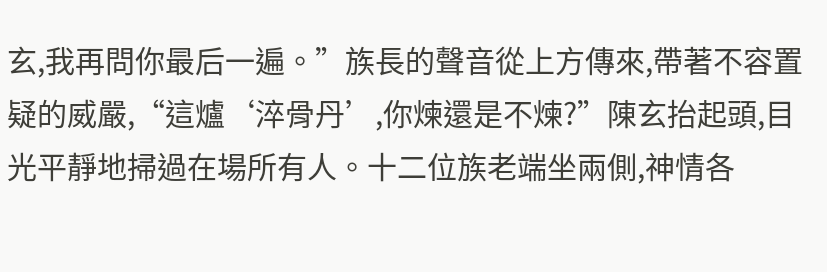玄,我再問你最后一遍。”族長的聲音從上方傳來,帶著不容置疑的威嚴,“這爐‘淬骨丹’,你煉還是不煉?”陳玄抬起頭,目光平靜地掃過在場所有人。十二位族老端坐兩側,神情各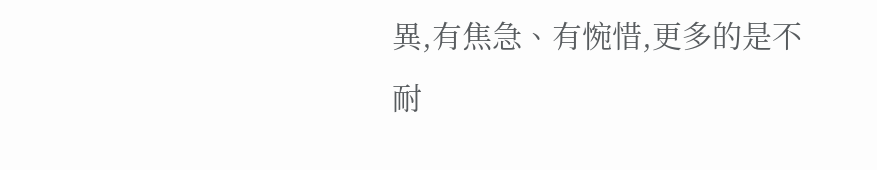異,有焦急、有惋惜,更多的是不耐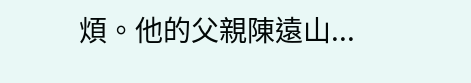煩。他的父親陳遠山...